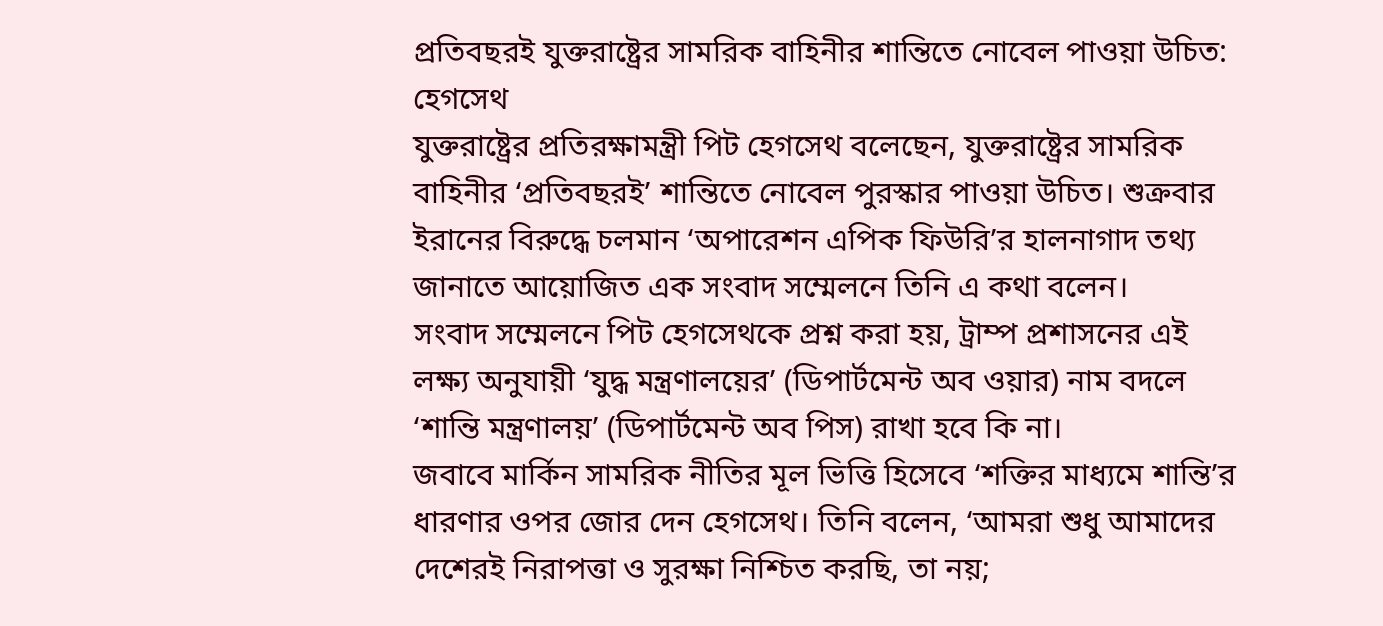প্রতিবছরই যুক্তরাষ্ট্রের সামরিক বাহিনীর শান্তিতে নোবেল পাওয়া উচিত: হেগসেথ
যুক্তরাষ্ট্রের প্রতিরক্ষামন্ত্রী পিট হেগসেথ বলেছেন, যুক্তরাষ্ট্রের সামরিক বাহিনীর ‘প্রতিবছরই’ শান্তিতে নোবেল পুরস্কার পাওয়া উচিত। শুক্রবার ইরানের বিরুদ্ধে চলমান ‘অপারেশন এপিক ফিউরি’র হালনাগাদ তথ্য জানাতে আয়োজিত এক সংবাদ সম্মেলনে তিনি এ কথা বলেন।
সংবাদ সম্মেলনে পিট হেগসেথকে প্রশ্ন করা হয়, ট্রাম্প প্রশাসনের এই লক্ষ্য অনুযায়ী ‘যুদ্ধ মন্ত্রণালয়ের’ (ডিপার্টমেন্ট অব ওয়ার) নাম বদলে ‘শান্তি মন্ত্রণালয়’ (ডিপার্টমেন্ট অব পিস) রাখা হবে কি না।
জবাবে মার্কিন সামরিক নীতির মূল ভিত্তি হিসেবে ‘শক্তির মাধ্যমে শান্তি’র ধারণার ওপর জোর দেন হেগসেথ। তিনি বলেন, ‘আমরা শুধু আমাদের দেশেরই নিরাপত্তা ও সুরক্ষা নিশ্চিত করছি, তা নয়;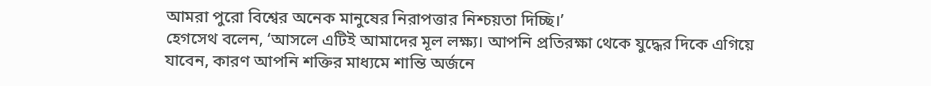আমরা পুরো বিশ্বের অনেক মানুষের নিরাপত্তার নিশ্চয়তা দিচ্ছি।’
হেগসেথ বলেন, ‘আসলে এটিই আমাদের মূল লক্ষ্য। আপনি প্রতিরক্ষা থেকে যুদ্ধের দিকে এগিয়ে যাবেন, কারণ আপনি শক্তির মাধ্যমে শান্তি অর্জনে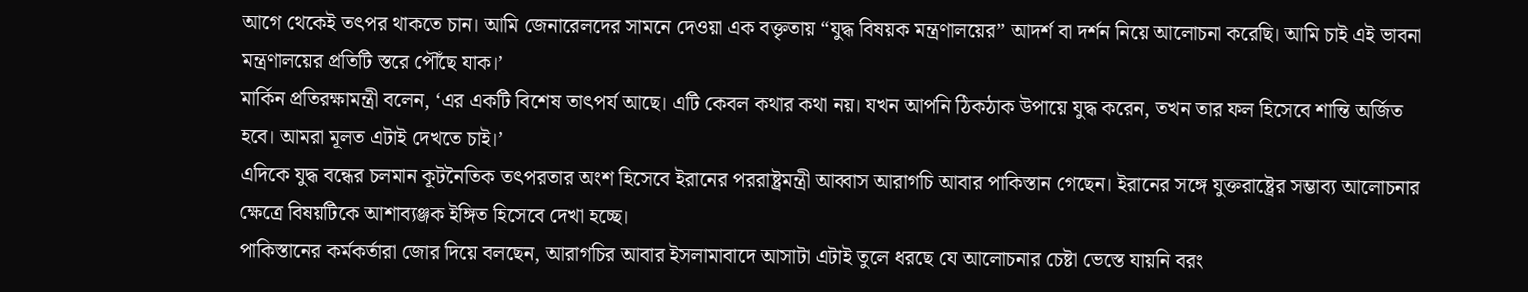আগে থেকেই তৎপর থাকতে চান। আমি জেনারেলদের সামনে দেওয়া এক বক্তৃতায় “যুদ্ধ বিষয়ক মন্ত্রণালয়ের” আদর্শ বা দর্শন নিয়ে আলোচনা করেছি। আমি চাই এই ভাবনা মন্ত্রণালয়ের প্রতিটি স্তরে পৌঁছে যাক।’
মার্কিন প্রতিরক্ষামন্ত্রী বলেন, ‘এর একটি বিশেষ তাৎপর্য আছে। এটি কেবল কথার কথা নয়। যখন আপনি ঠিকঠাক উপায়ে যুদ্ধ করেন, তখন তার ফল হিসেবে শান্তি অর্জিত হবে। আমরা মূলত এটাই দেখতে চাই।’
এদিকে যুদ্ধ বন্ধের চলমান কূটনৈতিক তৎপরতার অংশ হিসেবে ইরানের পররাষ্ট্রমন্ত্রী আব্বাস আরাগচি আবার পাকিস্তান গেছেন। ইরানের সঙ্গে যুক্তরাষ্ট্রের সম্ভাব্য আলোচনার ক্ষেত্রে বিষয়টিকে আশাব্যঞ্জক ইঙ্গিত হিসেবে দেখা হচ্ছে।
পাকিস্তানের কর্মকর্তারা জোর দিয়ে বলছেন, আরাগচির আবার ইসলামাবাদে আসাটা এটাই তুলে ধরছে যে আলোচনার চেষ্টা ভেস্তে যায়নি বরং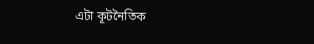এটা কূটনৈতিক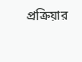প্রক্রিয়ার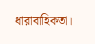ধারাবাহিকতা।